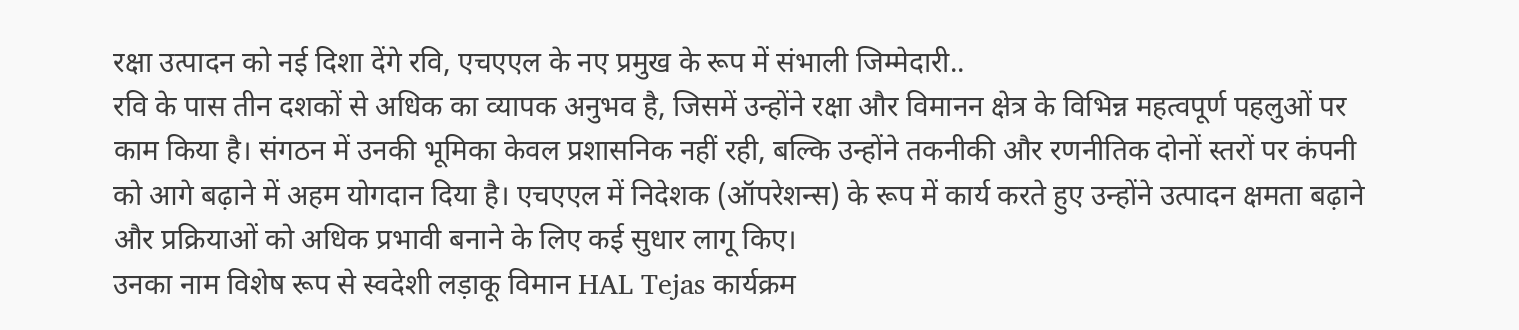रक्षा उत्पादन को नई दिशा देंगे रवि, एचएएल के नए प्रमुख के रूप में संभाली जिम्मेदारी..
रवि के पास तीन दशकों से अधिक का व्यापक अनुभव है, जिसमें उन्होंने रक्षा और विमानन क्षेत्र के विभिन्न महत्वपूर्ण पहलुओं पर काम किया है। संगठन में उनकी भूमिका केवल प्रशासनिक नहीं रही, बल्कि उन्होंने तकनीकी और रणनीतिक दोनों स्तरों पर कंपनी को आगे बढ़ाने में अहम योगदान दिया है। एचएएल में निदेशक (ऑपरेशन्स) के रूप में कार्य करते हुए उन्होंने उत्पादन क्षमता बढ़ाने और प्रक्रियाओं को अधिक प्रभावी बनाने के लिए कई सुधार लागू किए।
उनका नाम विशेष रूप से स्वदेशी लड़ाकू विमान HAL Tejas कार्यक्रम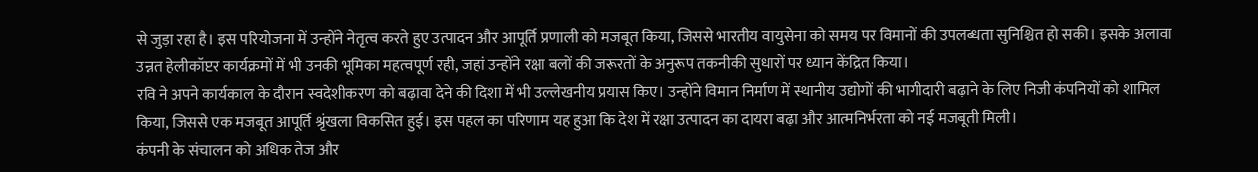से जुड़ा रहा है। इस परियोजना में उन्होंने नेतृत्व करते हुए उत्पादन और आपूर्ति प्रणाली को मजबूत किया, जिससे भारतीय वायुसेना को समय पर विमानों की उपलब्धता सुनिश्चित हो सकी। इसके अलावा उन्नत हेलीकॉप्टर कार्यक्रमों में भी उनकी भूमिका महत्वपूर्ण रही, जहां उन्होंने रक्षा बलों की जरूरतों के अनुरूप तकनीकी सुधारों पर ध्यान केंद्रित किया।
रवि ने अपने कार्यकाल के दौरान स्वदेशीकरण को बढ़ावा देने की दिशा में भी उल्लेखनीय प्रयास किए। उन्होंने विमान निर्माण में स्थानीय उद्योगों की भागीदारी बढ़ाने के लिए निजी कंपनियों को शामिल किया, जिससे एक मजबूत आपूर्ति श्रृंखला विकसित हुई। इस पहल का परिणाम यह हुआ कि देश में रक्षा उत्पादन का दायरा बढ़ा और आत्मनिर्भरता को नई मजबूती मिली।
कंपनी के संचालन को अधिक तेज और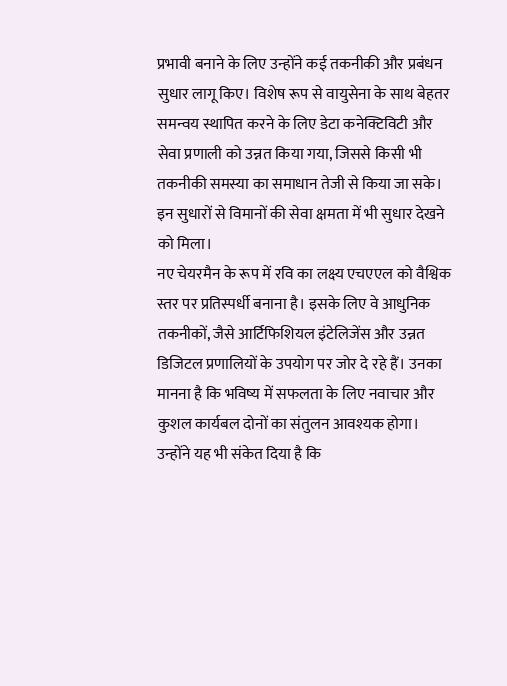प्रभावी बनाने के लिए उन्होंने कई तकनीकी और प्रबंधन सुधार लागू किए। विशेष रूप से वायुसेना के साथ बेहतर समन्वय स्थापित करने के लिए डेटा कनेक्टिविटी और सेवा प्रणाली को उन्नत किया गया, जिससे किसी भी तकनीकी समस्या का समाधान तेजी से किया जा सके। इन सुधारों से विमानों की सेवा क्षमता में भी सुधार देखने को मिला।
नए चेयरमैन के रूप में रवि का लक्ष्य एचएएल को वैश्विक स्तर पर प्रतिस्पर्धी बनाना है। इसके लिए वे आधुनिक तकनीकों, जैसे आर्टिफिशियल इंटेलिजेंस और उन्नत डिजिटल प्रणालियों के उपयोग पर जोर दे रहे हैं। उनका मानना है कि भविष्य में सफलता के लिए नवाचार और कुशल कार्यबल दोनों का संतुलन आवश्यक होगा।
उन्होंने यह भी संकेत दिया है कि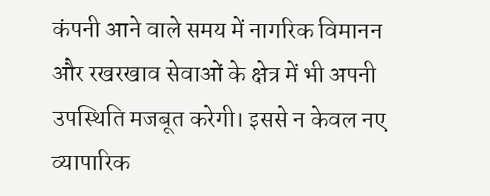कंपनी आने वाले समय में नागरिक विमानन और रखरखाव सेवाओं के क्षेत्र में भी अपनी उपस्थिति मजबूत करेगी। इससे न केवल नए व्यापारिक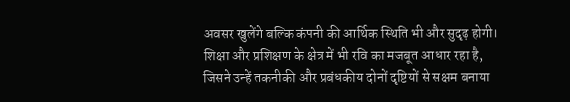अवसर खुलेंगे बल्कि कंपनी की आर्थिक स्थिति भी और सुदृढ़ होगी।
शिक्षा और प्रशिक्षण के क्षेत्र में भी रवि का मजबूत आधार रहा है, जिसने उन्हें तकनीकी और प्रबंधकीय दोनों दृष्टियों से सक्षम बनाया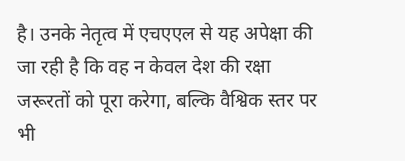है। उनके नेतृत्व में एचएएल से यह अपेक्षा की जा रही है कि वह न केवल देश की रक्षा जरूरतों को पूरा करेगा, बल्कि वैश्विक स्तर पर भी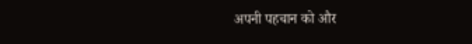अपनी पहचान को और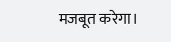मजबूत करेगा।